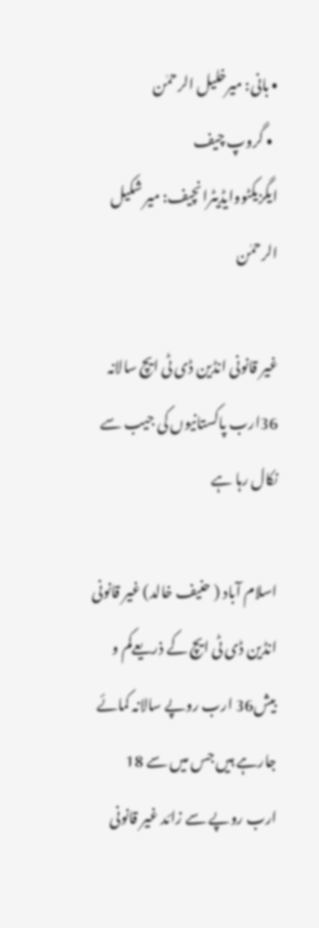• بانی: میرخلیل الرحمٰن
  • گروپ چیف ایگزیکٹووایڈیٹرانچیف: میر شکیل الرحمٰن

غیر قانونی انڈین ڈی ٹی ایچ سالانہ 36ارب پاکستانیوں کی جیب سے نکال رہا ہے

اسلام آباد ( حنیف خالد) غیر قانونی انڈین ڈی ٹی ایچ کے ذریعےکم و بیش36 ارب روپے سالانہ کمائے جارہے ہیں جس میں سے 18 ارب روپے سے زائد غیر قانونی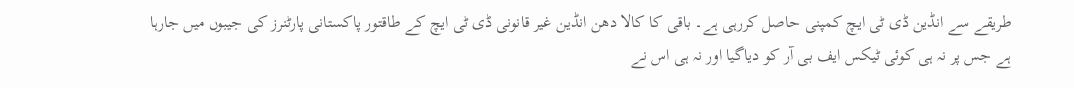طریقے سے انڈین ڈی ٹی ایچ کمپنی حاصل کررہی ہے۔ باقی کا کالا دھن انڈین غیر قانونی ڈی ٹی ایچ کے طاقتور پاکستانی پارٹنرز کی جیبوں میں جارہا ہے جس پر نہ ہی کوئی ٹیکس ایف بی آر کو دیاگیا اور نہ ہی اس نے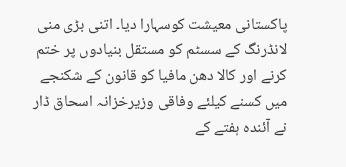پاکستانی معیشت کوسہارا دیا۔ اتنی بڑی منی لانڈرنگ کے سسٹم کو مستقل بنیادوں پر ختم کرنے اور کالا دھن مافیا کو قانون کے شکنجے میں کسنے کیلئے وفاقی وزیرخزانہ اسحاق ڈار نے آئندہ ہفتے کے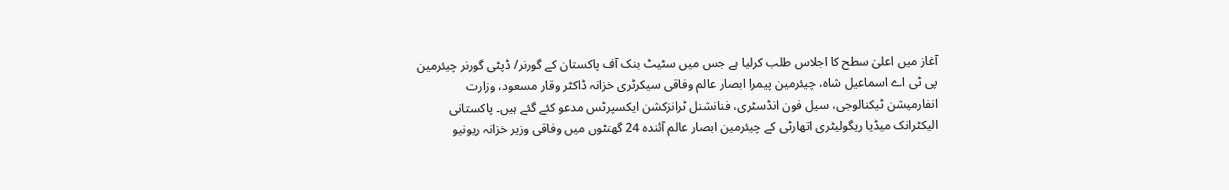آغاز میں اعلیٰ سطح کا اجلاس طلب کرلیا ہے جس میں سٹیٹ بنک آف پاکستان کے گورنر/ ڈپٹی گورنر چیئرمین پی ٹی اے اسماعیل شاہ، چیئرمین پیمرا ابصار عالم وفاقی سیکرٹری خزانہ ڈاکٹر وقار مسعود، وزارت انفارمیشن ٹیکنالوجی، سیل فون انڈسٹری، فنانشنل ٹرانزکشن ایکسپرٹس مدعو کئے گئے ہیں۔ پاکستانی الیکٹرانک میڈیا ریگولیٹری اتھارٹی کے چیئرمین ابصار عالم آئندہ 24 گھنٹوں میں وفاقی وزیر خزانہ ریونیو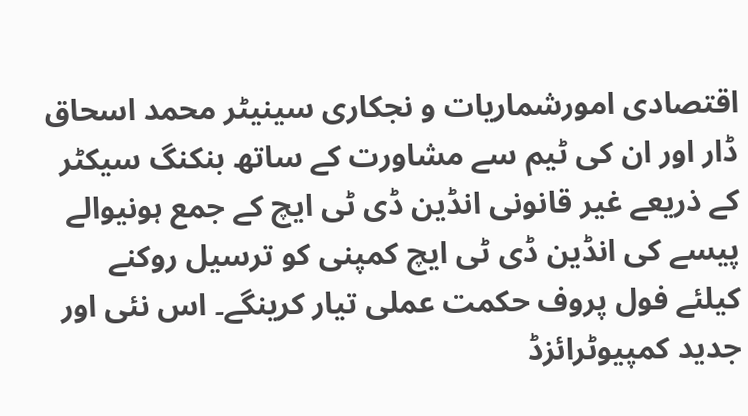اقتصادی امورشماریات و نجکاری سینیٹر محمد اسحاق ڈار اور ان کی ٹیم سے مشاورت کے ساتھ بنکنگ سیکٹر کے ذریعے غیر قانونی انڈین ڈی ٹی ایچ کے جمع ہونیوالے پیسے کی انڈین ڈی ٹی ایچ کمپنی کو ترسیل روکنے کیلئے فول پروف حکمت عملی تیار کرینگے۔ اس نئی اور جدید کمپیوٹرائزڈ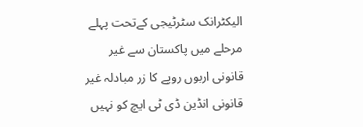الیکٹرانک سٹرٹیجی کےتحت پہلے مرحلے میں پاکستان سے غیر قانونی اربوں روپے کا زر مبادلہ غیر قانونی انڈین ڈی ٹی ایچ کو نہیں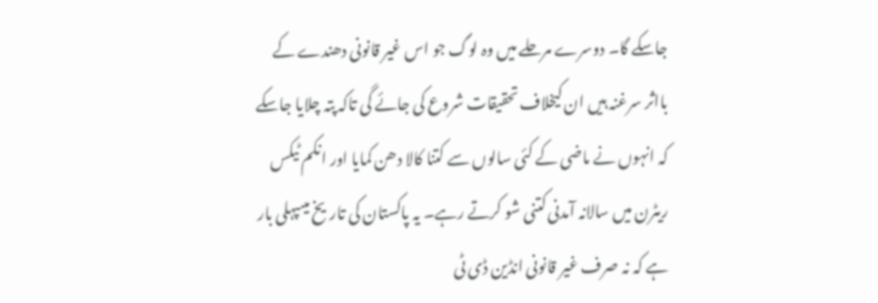جاسکے گا۔ دوسرے مرحلے میں وہ لوگ جو اس غیر قانونی دھندے کے بااثر سرغنہ ہیں ان کیخلاف تحقیقات شروع کی جائے گی تاکہ پتہ چلایا جاسکے کہ انہوں نے ماضی کے کئی سالوں سے کتنا کالا دھن کمایا اور انکم ٹیکس ریٹرن میں سالانہ آمدنی کتنی شو کرتے رہے۔ یہ پاکستان کی تاریخ میںپہلی بار ہے کہ نہ صرف غیر قانونی انڈین ڈی ٹی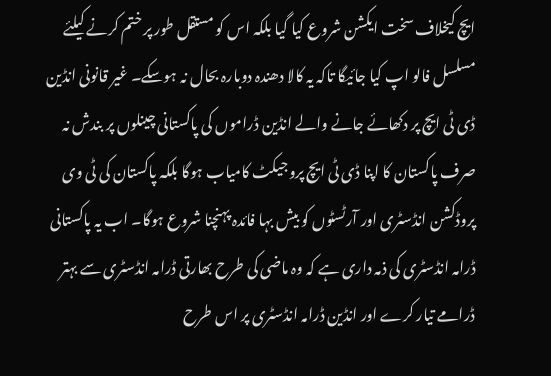ایچ کیخلاف سخت ایکشن شروع کیا گیا بلکہ اس کو مستقل طور پر ختم کرنے کیلئے مسلسل فالو اپ کیا جائیگا تاکہ یہ کالا دھندہ دوبارہ بحال نہ ہوسکے۔ غیر قانونی انڈین ڈی ٹی ایچ پر دکھائے جانے والے انڈین ڈراموں کی پاکستانی چینلوں پر بندش نہ صرف پاکستان کا اپنا ڈی ٹی ایچ پروجیکٹ کامیاب ہوگا بلکہ پاکستان کی ٹی وی پروڈکشن انڈسٹری اور آرٹسٹوں کو بیش بہا فائدہ پہنچنا شروع ہوگا۔ اب یہ پاکستانی ڈرامہ انڈسٹری کی ذمہ داری ہے کہ وہ ماضی کی طرح بھارتی ڈرامہ انڈسٹری سے بہتر ڈرامے تیار کرے اور انڈین ڈرامہ انڈسٹری پر اس طرح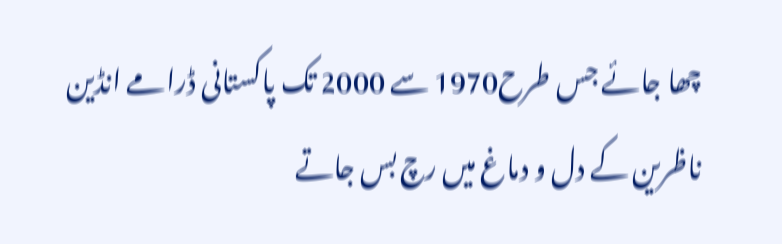چھا جائے جس طرح1970 سے 2000 تک پاکستانی ڈرامے انڈین ناظرین کے دل و دماغ میں رچ بس جاتے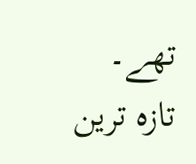تھے۔
تازہ ترین